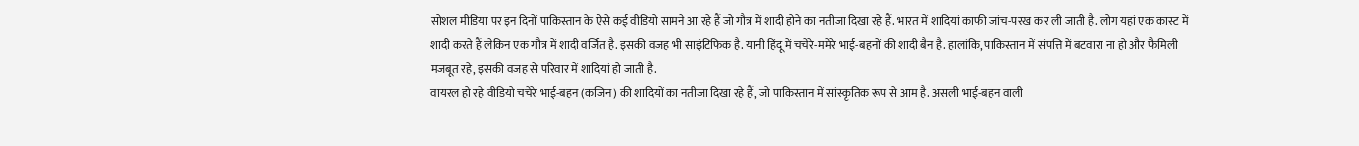सोशल मीडिया पर इन दिनों पाकिस्तान के ऐसे कई वीडियो सामने आ रहे हैं जो गौत्र में शादी होने का नतीजा दिखा रहे हैं. भारत में शादियां काफी जांच-परख कर ली जाती है. लोग यहां एक कास्ट में शादी करते हैं लेकिन एक गौत्र में शादी वर्जित है. इसकी वजह भी साइंटिफिक है. यानी हिंदू में चचेरे-ममेरे भाई-बहनों की शादी बैन है. हालांकि, पाकिस्तान में संपत्ति में बटवारा ना हो और फैमिली मजबूत रहे, इसकी वजह से परिवार में शादियां हो जाती है.
वायरल हो रहे वीडियो चचेरे भाई-बहन (कजिन) की शादियों का नतीजा दिखा रहे हैं, जो पाकिस्तान में सांस्कृतिक रूप से आम है. असली भाई-बहन वाली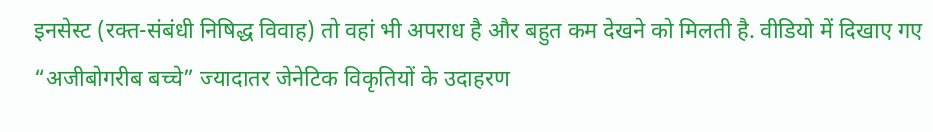इनसेस्ट (रक्त-संबंधी निषिद्ध विवाह) तो वहां भी अपराध है और बहुत कम देखने को मिलती है. वीडियो में दिखाए गए “अजीबोगरीब बच्चे” ज्यादातर जेनेटिक विकृतियों के उदाहरण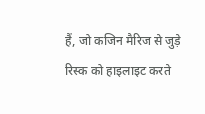हैं, जो कजिन मैरिज से जुड़े रिस्क को हाइलाइट करते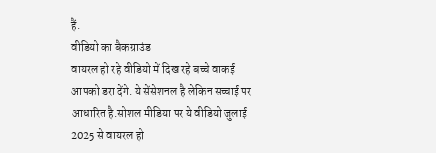हैं.
वीडियो का बैकग्राउंड
वायरल हो रहे वीडियो में दिख रहे बच्चे वाकई आपको डरा देंगे. ये सेंसेशनल है लेकिन सच्चाई पर आधारित है.सोशल मीडिया पर ये वीडियो जुलाई 2025 से वायरल हो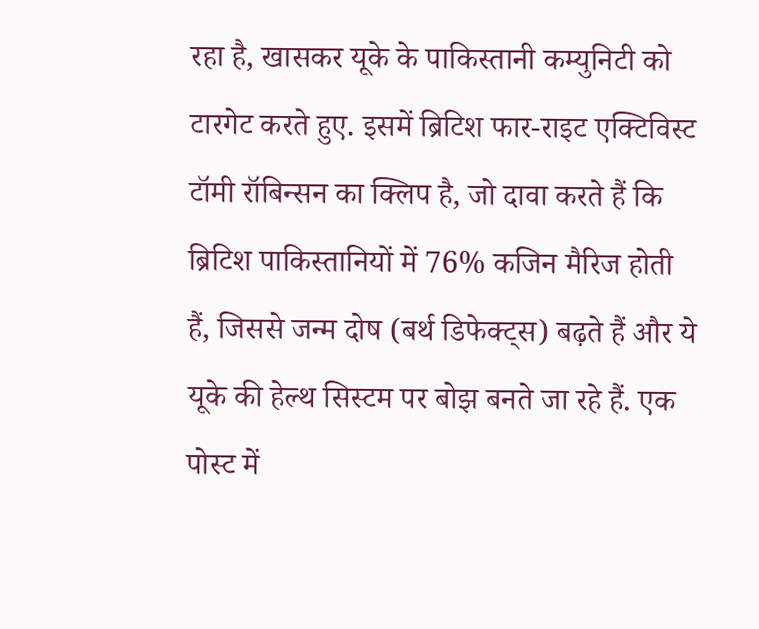रहा है, खासकर यूके के पाकिस्तानी कम्युनिटी को टारगेट करते हुए. इसमें ब्रिटिश फार-राइट एक्टिविस्ट टॉमी रॉबिन्सन का क्लिप है, जो दावा करते हैं कि ब्रिटिश पाकिस्तानियों में 76% कजिन मैरिज होती हैं, जिससे जन्म दोष (बर्थ डिफेक्ट्स) बढ़ते हैं और ये यूके की हेल्थ सिस्टम पर बोझ बनते जा रहे हैं. एक पोस्ट में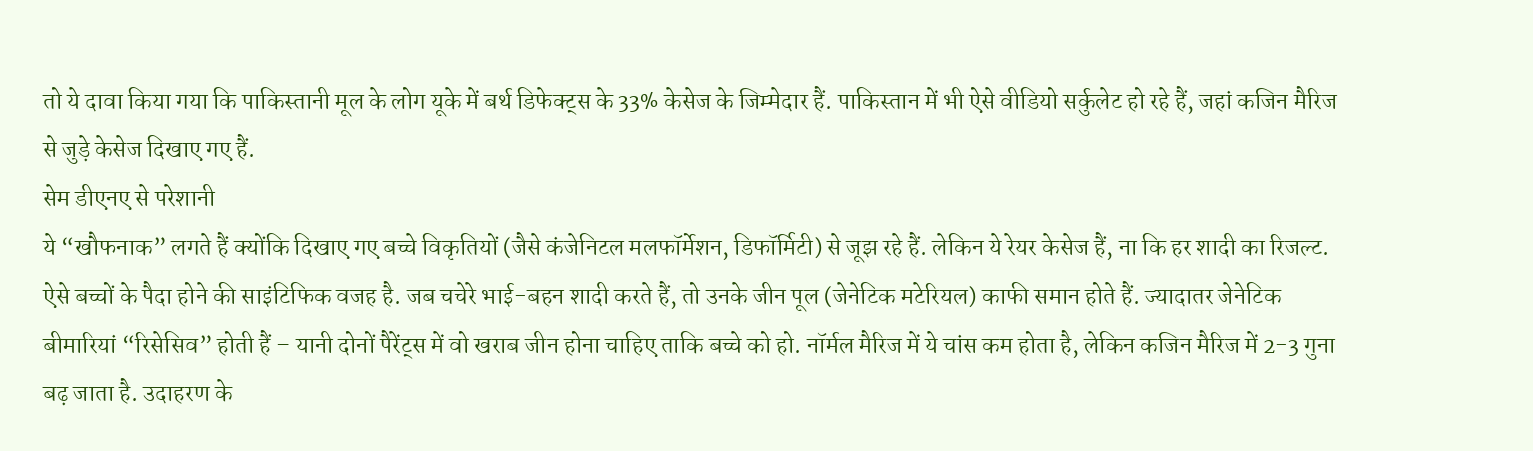तो ये दावा किया गया कि पाकिस्तानी मूल के लोग यूके में बर्थ डिफेक्ट्स के 33% केसेज के जिम्मेदार हैं. पाकिस्तान में भी ऐसे वीडियो सर्कुलेट हो रहे हैं, जहां कजिन मैरिज से जुड़े केसेज दिखाए गए हैं.
सेम डीएनए से परेशानी
ये “खौफनाक” लगते हैं क्योंकि दिखाए गए बच्चे विकृतियों (जैसे कंजेनिटल मलफॉर्मेशन, डिफॉर्मिटी) से जूझ रहे हैं. लेकिन ये रेयर केसेज हैं, ना कि हर शादी का रिजल्ट. ऐसे बच्चों के पैदा होने की साइंटिफिक वजह है. जब चचेरे भाई-बहन शादी करते हैं, तो उनके जीन पूल (जेनेटिक मटेरियल) काफी समान होते हैं. ज्यादातर जेनेटिक बीमारियां “रिसेसिव” होती हैं – यानी दोनों पैरेंट्स में वो खराब जीन होना चाहिए ताकि बच्चे को हो. नॉर्मल मैरिज में ये चांस कम होता है, लेकिन कजिन मैरिज में 2-3 गुना बढ़ जाता है. उदाहरण के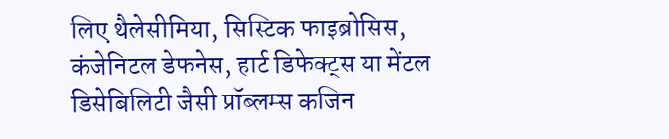लिए थैलेसीमिया, सिस्टिक फाइब्रोसिस, कंजेनिटल डेफनेस, हार्ट डिफेक्ट्स या मेंटल डिसेबिलिटी जैसी प्रॉब्लम्स कजिन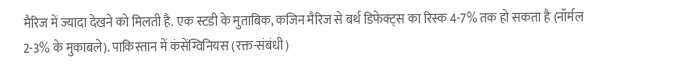मैरिज में ज्यादा देखने को मिलती है. एक स्टडी के मुताबिक, कजिन मैरिज से बर्थ डिफेक्ट्स का रिस्क 4-7% तक हो सकता है (नॉर्मल 2-3% के मुकाबले). पाकिस्तान में कंसेंग्विनियस (रक्त-संबंधी)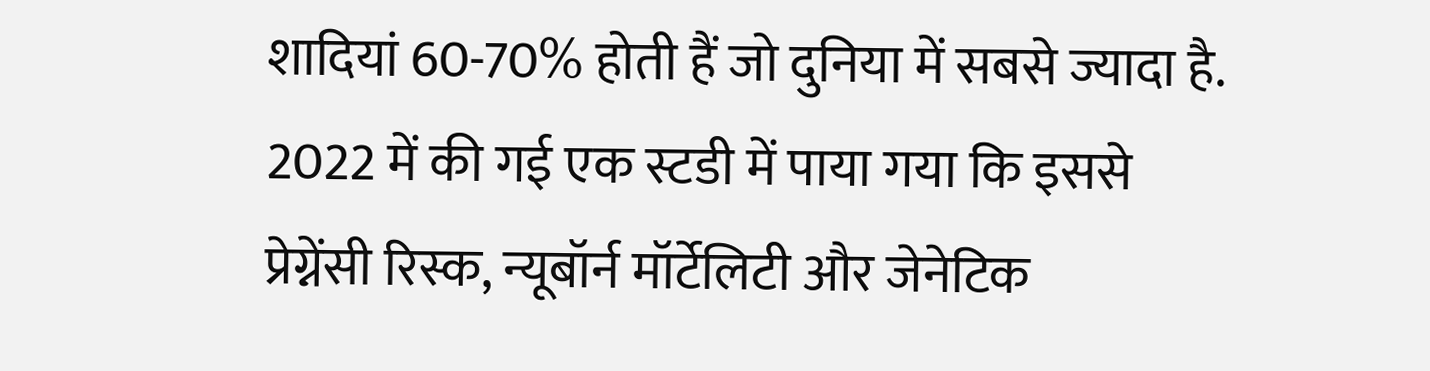शादियां 60-70% होती हैं जो दुनिया में सबसे ज्यादा है. 2022 में की गई एक स्टडी में पाया गया कि इससे प्रेग्नेंसी रिस्क, न्यूबॉर्न मॉर्टेलिटी और जेनेटिक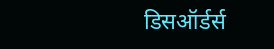डिसऑर्डर्स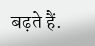बढ़ते हैं.